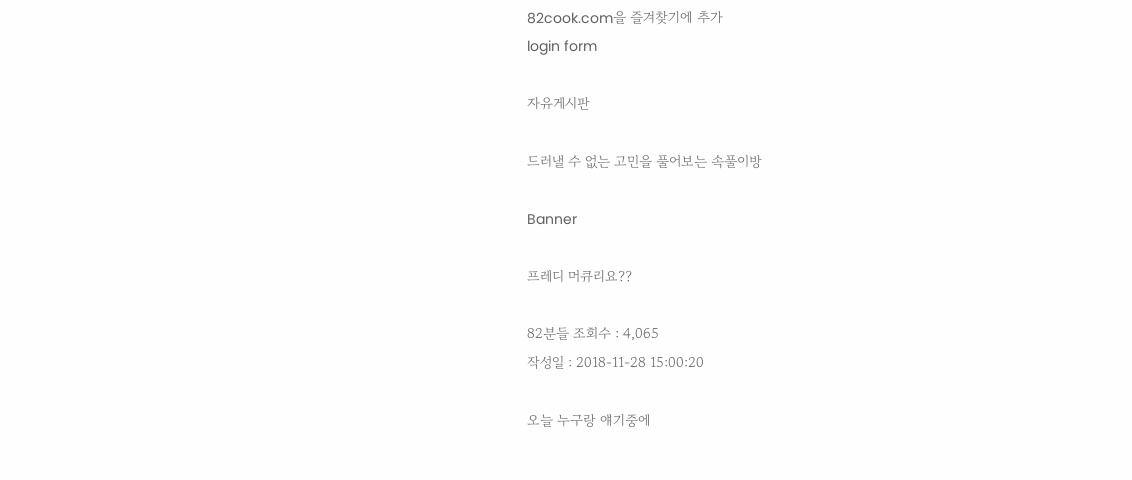82cook.com을 즐겨찾기에 추가
login form

자유게시판

드러낼 수 없는 고민을 풀어보는 속풀이방

Banner

프레디 머큐리요??

82분들 조회수 : 4,065
작성일 : 2018-11-28 15:00:20

오늘 누구랑 얘기중에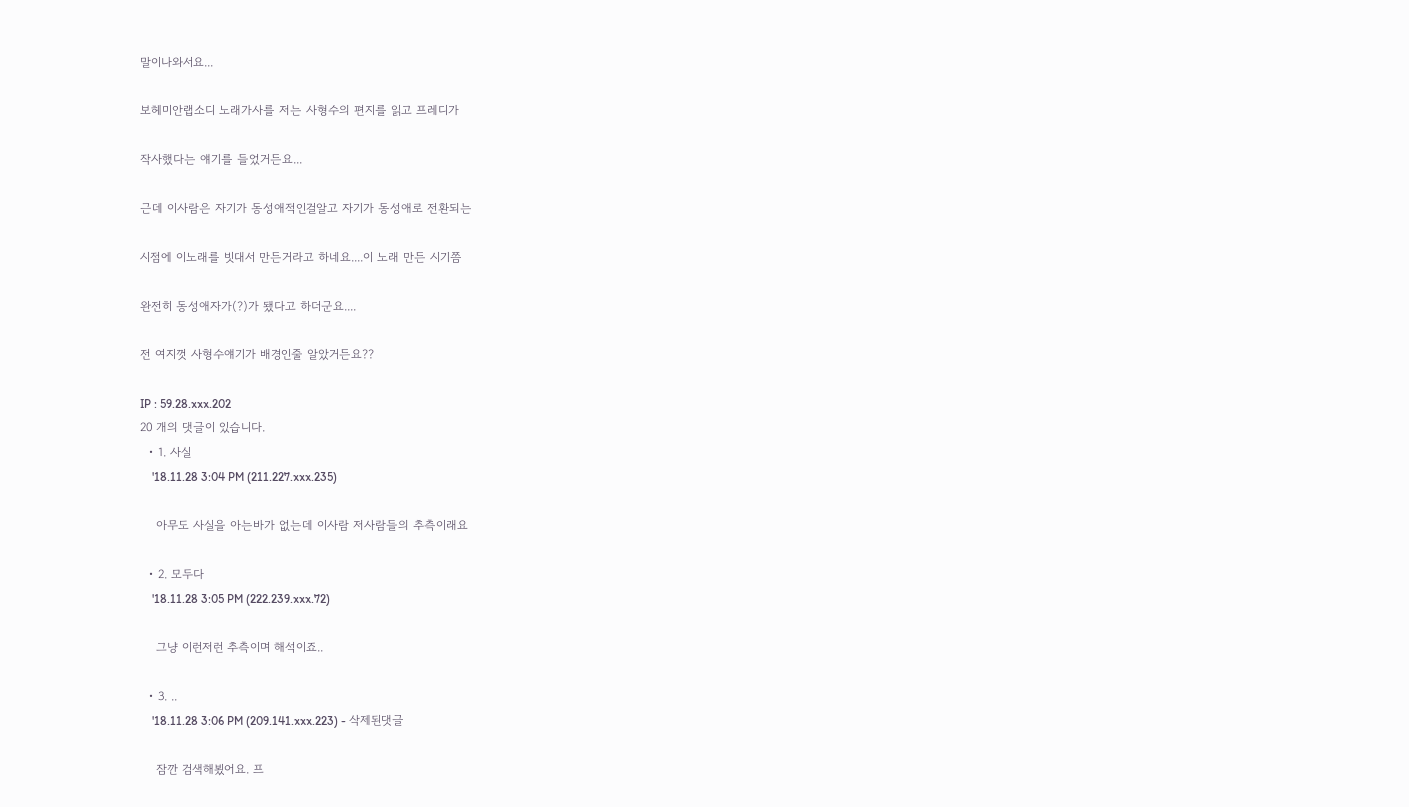말이나와서요...

보헤미안랩소디 노래가사를 저는 사형수의 편지를 읽고 프레디가

작사했다는 얘기를 들었거든요...

근데 이사람은 자기가 동성애적인걸알고 자기가 동성애로 전환되는

시점에 이노래를 빗대서 만든거라고 하네요....이 노래 만든 시기쯤

완전히 동성애자가(?)가 됐다고 하더군요....

전 여지껏 사형수얘기가 배경인줄 알았거든요??

IP : 59.28.xxx.202
20 개의 댓글이 있습니다.
  • 1. 사실
    '18.11.28 3:04 PM (211.227.xxx.235)

    아무도 사실을 아는바가 없는데 이사람 저사람들의 추측이래요

  • 2. 모두다
    '18.11.28 3:05 PM (222.239.xxx.72)

    그냥 이런저런 추측이며 해석이죠..

  • 3. ..
    '18.11.28 3:06 PM (209.141.xxx.223) - 삭제된댓글

    잠깐 검색해뵜어요. 프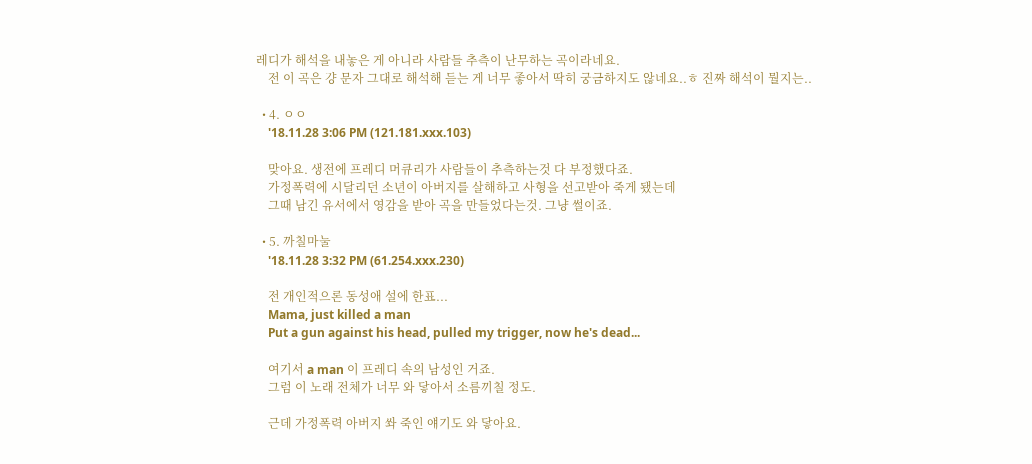레디가 해석을 내놓은 게 아니라 사람들 추측이 난무하는 곡이라네요.
    전 이 곡은 걍 문자 그대로 해석해 듣는 게 너무 좋아서 딱히 궁금하지도 않네요..ㅎ 진짜 해석이 뭘지는..

  • 4. ㅇㅇ
    '18.11.28 3:06 PM (121.181.xxx.103)

    맞아요. 생전에 프레디 머큐리가 사람들이 추측하는것 다 부정했다죠.
    가정폭력에 시달리던 소년이 아버지를 살해하고 사형을 선고받아 죽게 됐는데
    그때 남긴 유서에서 영감을 받아 곡을 만들었다는것. 그냥 썰이죠.

  • 5. 까칠마눌
    '18.11.28 3:32 PM (61.254.xxx.230)

    전 개인적으론 동성애 설에 한표...
    Mama, just killed a man
    Put a gun against his head, pulled my trigger, now he's dead...

    여기서 a man 이 프레디 속의 남성인 거죠.
    그럼 이 노래 전체가 너무 와 닿아서 소름끼칠 정도.

    근데 가정폭력 아버지 쏴 죽인 얘기도 와 닿아요.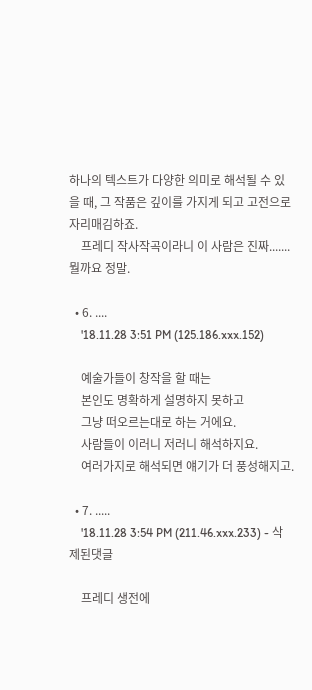하나의 텍스트가 다양한 의미로 해석될 수 있을 때, 그 작품은 깊이를 가지게 되고 고전으로 자리매김하죠.
    프레디 작사작곡이라니 이 사람은 진짜....... 뭘까요 정말.

  • 6. ....
    '18.11.28 3:51 PM (125.186.xxx.152)

    예술가들이 창작을 할 때는
    본인도 명확하게 설명하지 못하고
    그냥 떠오르는대로 하는 거에요.
    사람들이 이러니 저러니 해석하지요.
    여러가지로 해석되면 얘기가 더 풍성해지고.

  • 7. .....
    '18.11.28 3:54 PM (211.46.xxx.233) - 삭제된댓글

    프레디 생전에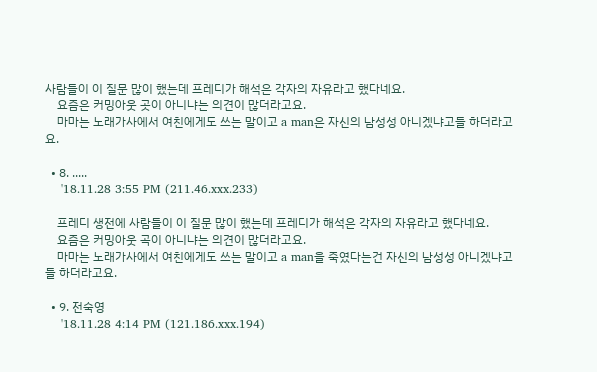사람들이 이 질문 많이 했는데 프레디가 해석은 각자의 자유라고 했다네요.
    요즘은 커밍아웃 곳이 아니냐는 의견이 많더라고요.
    마마는 노래가사에서 여친에게도 쓰는 말이고 a man은 자신의 남성성 아니겠냐고들 하더라고요.

  • 8. .....
    '18.11.28 3:55 PM (211.46.xxx.233)

    프레디 생전에 사람들이 이 질문 많이 했는데 프레디가 해석은 각자의 자유라고 했다네요.
    요즘은 커밍아웃 곡이 아니냐는 의견이 많더라고요.
    마마는 노래가사에서 여친에게도 쓰는 말이고 a man을 죽였다는건 자신의 남성성 아니겠냐고들 하더라고요.

  • 9. 전숙영
    '18.11.28 4:14 PM (121.186.xxx.194)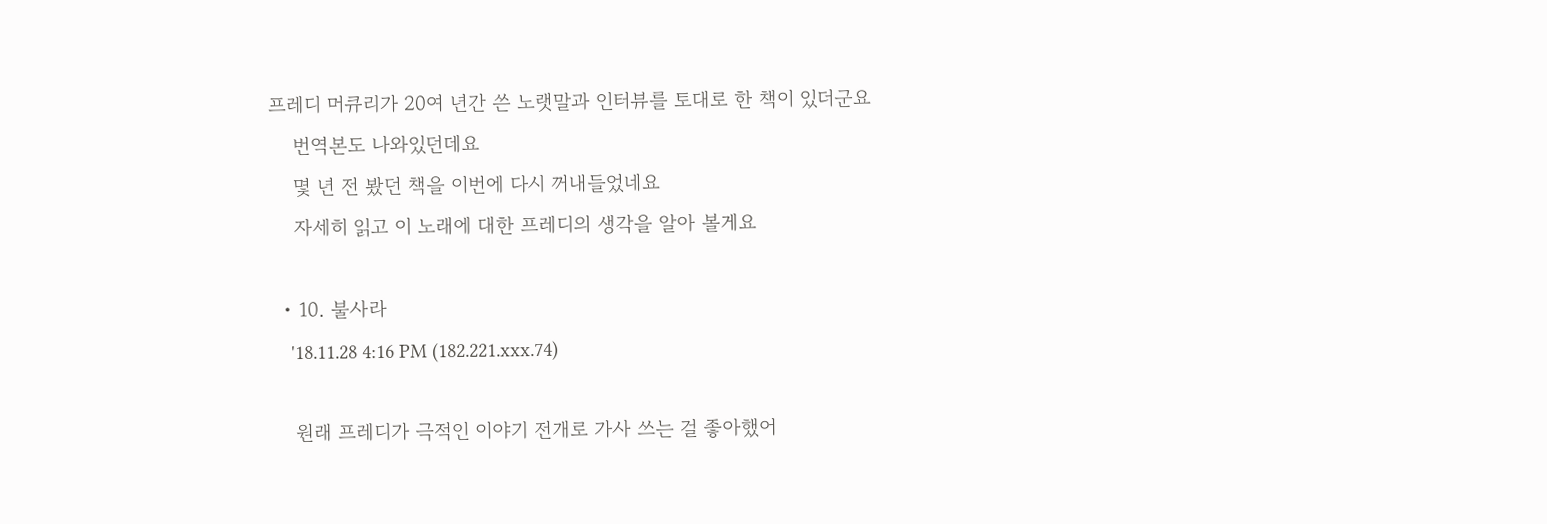프레디 머큐리가 20여 년간 쓴 노랫말과 인터뷰를 토대로 한 책이 있더군요
    번역본도 나와있던데요
    몇 년 전 봤던 책을 이번에 다시 꺼내들었네요
    자세히 읽고 이 노래에 대한 프레디의 생각을 알아 볼게요

  • 10. 불사라
    '18.11.28 4:16 PM (182.221.xxx.74)

    원래 프레디가 극적인 이야기 전개로 가사 쓰는 걸 좋아했어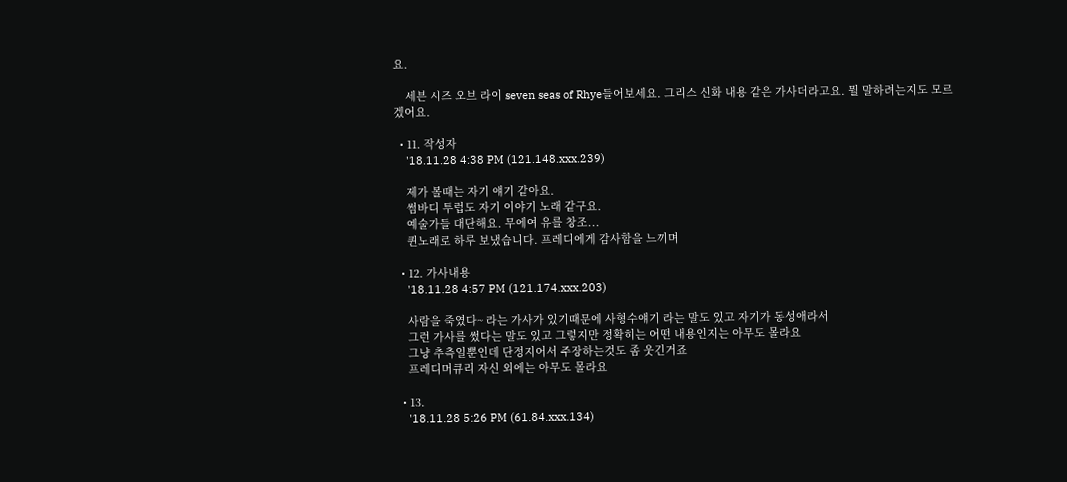요.

    세븐 시즈 오브 라이 seven seas of Rhye들어보세요. 그리스 신화 내용 같은 가사더라고요. 뭘 말하려는지도 모르겠어요.

  • 11. 작성자
    '18.11.28 4:38 PM (121.148.xxx.239)

    제가 볼때는 자기 얘기 같아요.
    썸바디 투럽도 자기 이야기 노래 같구요.
    예술가들 대단해요. 무에여 유를 창조...
    퀸노래로 하루 보냈습니다. 프레디에게 감사함을 느끼며

  • 12. 가사내용
    '18.11.28 4:57 PM (121.174.xxx.203)

    사람을 죽였다~ 라는 가사가 있기때문에 사형수얘기 라는 말도 있고 자기가 동성애라서
    그런 가사를 썼다는 말도 있고 그렇지만 정확히는 어떤 내용인지는 아무도 몰라요
    그냥 추측일뿐인데 단정지어서 주장하는것도 좀 웃긴거죠
    프레디머큐리 자신 외에는 아무도 몰라요

  • 13.
    '18.11.28 5:26 PM (61.84.xxx.134)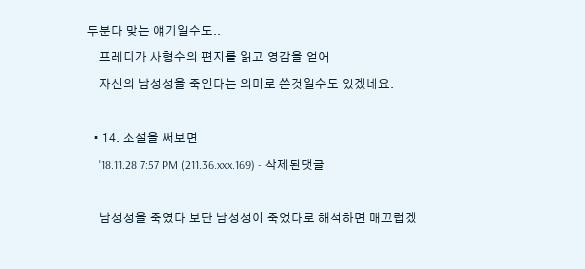두분다 맞는 얘기일수도..
    프레디가 사형수의 편지를 읽고 영감을 얻어
    자신의 남성성을 죽인다는 의미로 쓴것일수도 있겠네요.

  • 14. 소설을 써보면
    '18.11.28 7:57 PM (211.36.xxx.169) - 삭제된댓글

    남성성을 죽였다 보단 남성성이 죽었다로 해석하면 매끄럽겠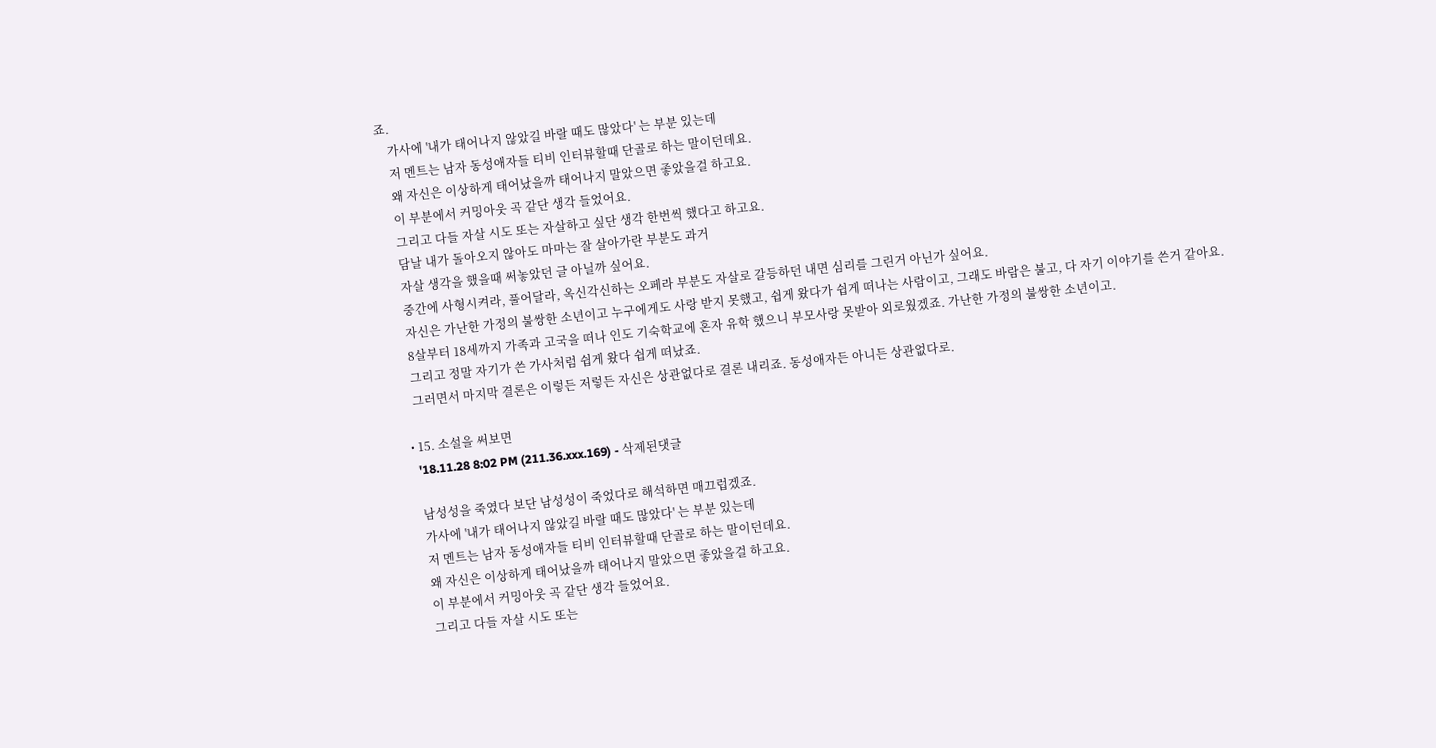죠.
    가사에 '내가 태어나지 않았길 바랄 때도 많았다' 는 부분 있는데
    저 멘트는 남자 동성애자들 티비 인터뷰할때 단골로 하는 말이던데요.
    왜 자신은 이상하게 태어났을까 태어나지 말았으면 좋았을걸 하고요.
    이 부분에서 커밍아웃 곡 같단 생각 들었어요.
    그리고 다들 자살 시도 또는 자살하고 싶단 생각 한번씩 했다고 하고요.
    담날 내가 돌아오지 않아도 마마는 잘 살아가란 부분도 과거
    자살 생각을 했을때 써놓았던 글 아닐까 싶어요.
    중간에 사형시켜라, 풀어달라, 옥신각신하는 오페라 부분도 자살로 갈등하던 내면 심리를 그린거 아닌가 싶어요.
    자신은 가난한 가정의 불쌍한 소년이고 누구에게도 사랑 받지 못했고, 쉽게 왔다가 쉽게 떠나는 사람이고, 그래도 바람은 불고, 다 자기 이야기를 쓴거 같아요.
    8살부터 18세까지 가족과 고국을 떠나 인도 기숙학교에 혼자 유학 했으니 부모사랑 못받아 외로웠겠죠. 가난한 가정의 불쌍한 소년이고.
    그리고 정말 자기가 쓴 가사처럼 쉽게 왔다 쉽게 떠났죠.
    그러면서 마지막 결론은 이렇든 저렇든 자신은 상관없다로 결론 내리죠. 동성애자든 아니든 상관없다로.

  • 15. 소설을 써보면
    '18.11.28 8:02 PM (211.36.xxx.169) - 삭제된댓글

    남성성을 죽였다 보단 남성성이 죽었다로 해석하면 매끄럽겠죠.
    가사에 '내가 태어나지 않았길 바랄 때도 많았다' 는 부분 있는데
    저 멘트는 남자 동성애자들 티비 인터뷰할때 단골로 하는 말이던데요.
    왜 자신은 이상하게 태어났을까 태어나지 말았으면 좋았을걸 하고요.
    이 부분에서 커밍아웃 곡 같단 생각 들었어요.
    그리고 다들 자살 시도 또는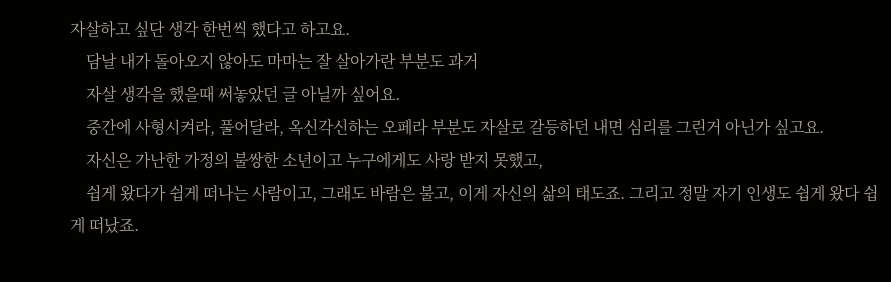자살하고 싶단 생각 한번씩 했다고 하고요.
    담날 내가 돌아오지 않아도 마마는 잘 살아가란 부분도 과거
    자살 생각을 했을때 써놓았던 글 아닐까 싶어요.
    중간에 사형시켜라, 풀어달라, 옥신각신하는 오페라 부분도 자살로 갈등하던 내면 심리를 그린거 아닌가 싶고요.
    자신은 가난한 가정의 불쌍한 소년이고 누구에게도 사랑 받지 못했고,
    쉽게 왔다가 쉽게 떠나는 사람이고, 그래도 바람은 불고, 이게 자신의 삶의 태도죠. 그리고 정말 자기 인생도 쉽게 왔다 쉽게 떠났죠.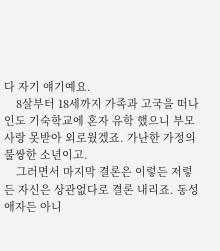다 자기 얘기예요.
    8살부터 18세까지 가족과 고국을 떠나 인도 기숙학교에 혼자 유학 했으니 부모사랑 못받아 외로웠겠죠. 가난한 가정의 불쌍한 소년이고.
    그러면서 마지막 결론은 이렇든 저렇든 자신은 상관없다로 결론 내리죠. 동성애자든 아니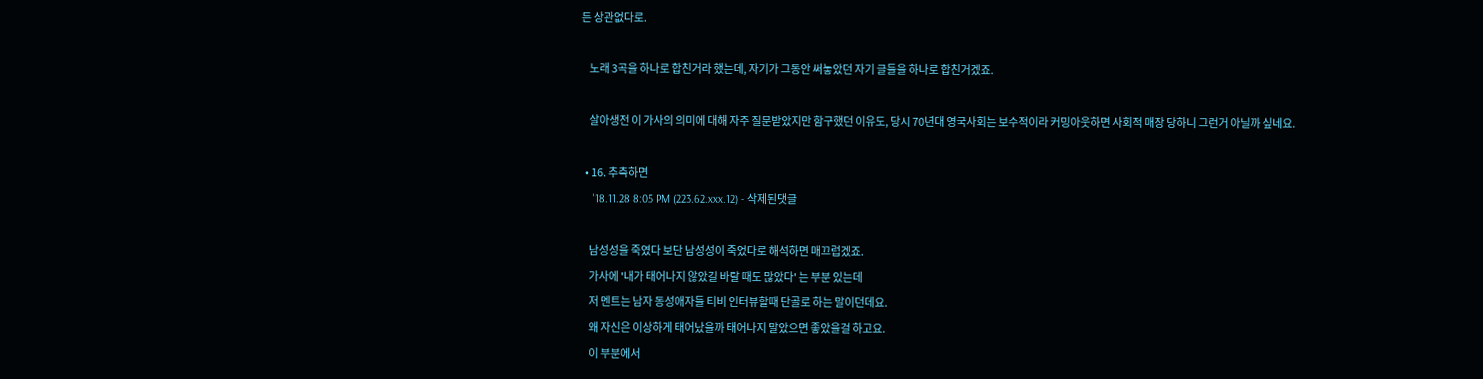든 상관없다로.

    노래 3곡을 하나로 합친거라 했는데, 자기가 그동안 써놓았던 자기 글들을 하나로 합친거겠죠.

    살아생전 이 가사의 의미에 대해 자주 질문받았지만 함구했던 이유도, 당시 70년대 영국사회는 보수적이라 커밍아웃하면 사회적 매장 당하니 그런거 아닐까 싶네요.

  • 16. 추측하면
    '18.11.28 8:05 PM (223.62.xxx.12) - 삭제된댓글

    남성성을 죽였다 보단 남성성이 죽었다로 해석하면 매끄럽겠죠.
    가사에 '내가 태어나지 않았길 바랄 때도 많았다' 는 부분 있는데
    저 멘트는 남자 동성애자들 티비 인터뷰할때 단골로 하는 말이던데요.
    왜 자신은 이상하게 태어났을까 태어나지 말았으면 좋았을걸 하고요.
    이 부분에서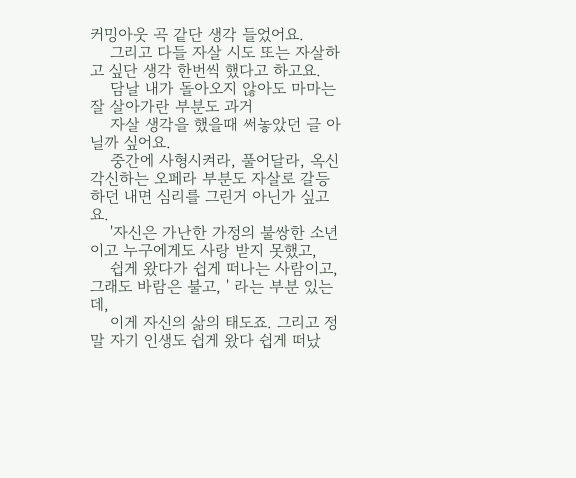커밍아웃 곡 같단 생각 들었어요.
    그리고 다들 자살 시도 또는 자살하고 싶단 생각 한번씩 했다고 하고요.
    담날 내가 돌아오지 않아도 마마는 잘 살아가란 부분도 과거
    자살 생각을 했을때 써놓았던 글 아닐까 싶어요.
    중간에 사형시켜라, 풀어달라, 옥신각신하는 오페라 부분도 자살로 갈등하던 내면 심리를 그린거 아닌가 싶고요.
    '자신은 가난한 가정의 불쌍한 소년이고 누구에게도 사랑 받지 못했고,
    쉽게 왔다가 쉽게 떠나는 사람이고, 그래도 바람은 불고, ' 라는 부분 있는데,
    이게 자신의 삶의 태도죠. 그리고 정말 자기 인생도 쉽게 왔다 쉽게 떠났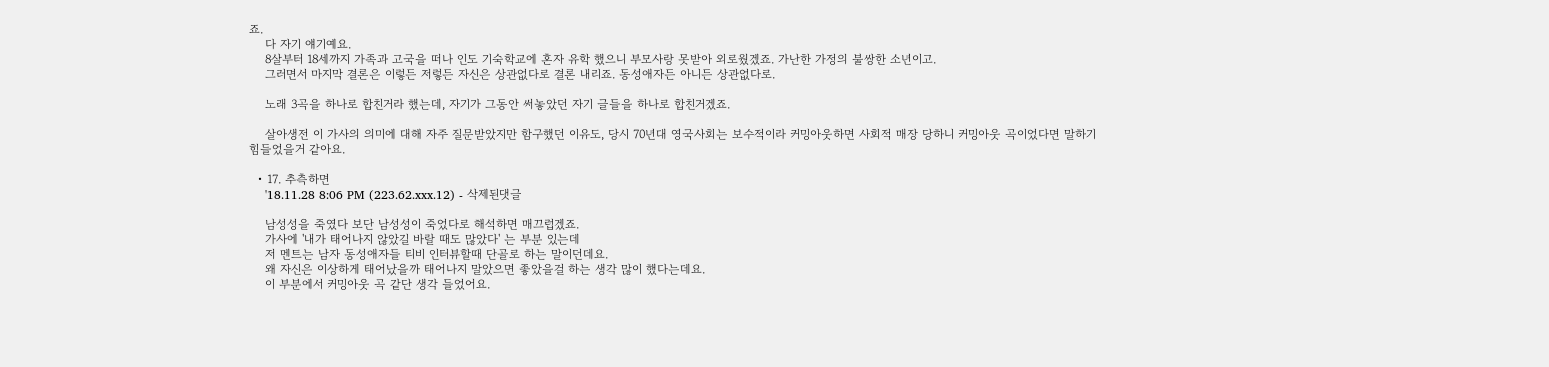죠.
    다 자기 얘기예요.
    8살부터 18세까지 가족과 고국을 떠나 인도 기숙학교에 혼자 유학 했으니 부모사랑 못받아 외로웠겠죠. 가난한 가정의 불쌍한 소년이고.
    그러면서 마지막 결론은 이렇든 저렇든 자신은 상관없다로 결론 내리죠. 동성애자든 아니든 상관없다로.

    노래 3곡을 하나로 합친거라 했는데, 자기가 그동안 써놓았던 자기 글들을 하나로 합친거겠죠.

    살아생전 이 가사의 의미에 대해 자주 질문받았지만 함구했던 이유도, 당시 70년대 영국사회는 보수적이라 커밍아웃하면 사회적 매장 당하니 커밍아웃 곡이었다면 말하기 힘들었을거 같아요.

  • 17. 추측하면
    '18.11.28 8:06 PM (223.62.xxx.12) - 삭제된댓글

    남성성을 죽였다 보단 남성성이 죽었다로 해석하면 매끄럽겠죠.
    가사에 '내가 태어나지 않았길 바랄 때도 많았다' 는 부분 있는데
    저 멘트는 남자 동성애자들 티비 인터뷰할때 단골로 하는 말이던데요.
    왜 자신은 이상하게 태어났을까 태어나지 말았으면 좋았을걸 하는 생각 많이 했다는데요.
    이 부분에서 커밍아웃 곡 같단 생각 들었어요.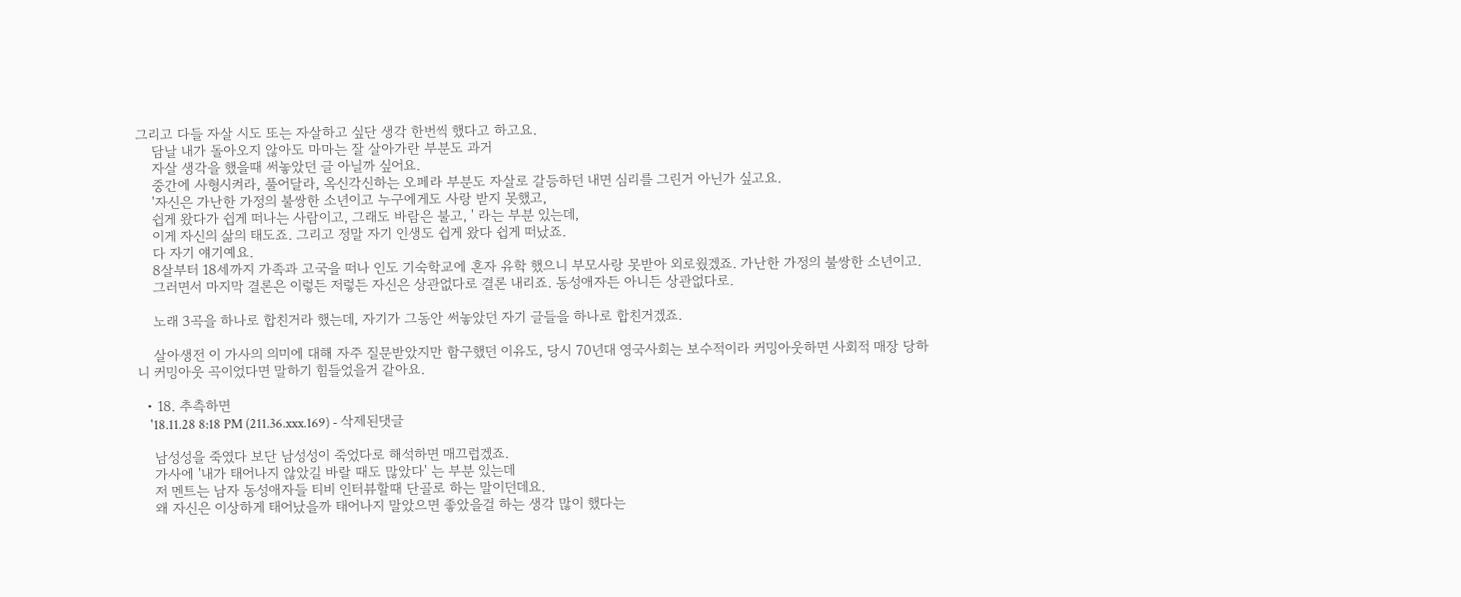그리고 다들 자살 시도 또는 자살하고 싶단 생각 한번씩 했다고 하고요.
    담날 내가 돌아오지 않아도 마마는 잘 살아가란 부분도 과거
    자살 생각을 했을때 써놓았던 글 아닐까 싶어요.
    중간에 사형시켜라, 풀어달라, 옥신각신하는 오페라 부분도 자살로 갈등하던 내면 심리를 그린거 아닌가 싶고요.
    '자신은 가난한 가정의 불쌍한 소년이고 누구에게도 사랑 받지 못했고,
    쉽게 왔다가 쉽게 떠나는 사람이고, 그래도 바람은 불고, ' 라는 부분 있는데,
    이게 자신의 삶의 태도죠. 그리고 정말 자기 인생도 쉽게 왔다 쉽게 떠났죠.
    다 자기 얘기예요.
    8살부터 18세까지 가족과 고국을 떠나 인도 기숙학교에 혼자 유학 했으니 부모사랑 못받아 외로웠겠죠. 가난한 가정의 불쌍한 소년이고.
    그러면서 마지막 결론은 이렇든 저렇든 자신은 상관없다로 결론 내리죠. 동성애자든 아니든 상관없다로.

    노래 3곡을 하나로 합친거라 했는데, 자기가 그동안 써놓았던 자기 글들을 하나로 합친거겠죠.

    살아생전 이 가사의 의미에 대해 자주 질문받았지만 함구했던 이유도, 당시 70년대 영국사회는 보수적이라 커밍아웃하면 사회적 매장 당하니 커밍아웃 곡이었다면 말하기 힘들었을거 같아요.

  • 18. 추측하면
    '18.11.28 8:18 PM (211.36.xxx.169) - 삭제된댓글

    남성성을 죽였다 보단 남성성이 죽었다로 해석하면 매끄럽겠죠.
    가사에 '내가 태어나지 않았길 바랄 때도 많았다' 는 부분 있는데
    저 멘트는 남자 동성애자들 티비 인터뷰할때 단골로 하는 말이던데요.
    왜 자신은 이상하게 태어났을까 태어나지 말았으면 좋았을걸 하는 생각 많이 했다는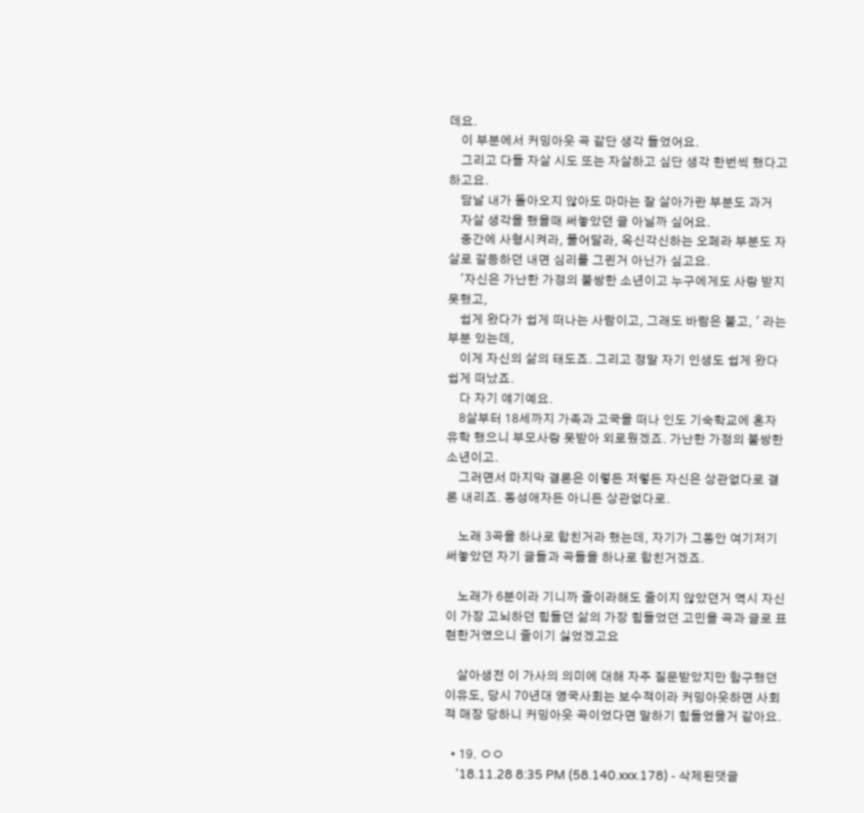데요.
    이 부분에서 커밍아웃 곡 같단 생각 들었어요.
    그리고 다들 자살 시도 또는 자살하고 싶단 생각 한번씩 했다고 하고요.
    담날 내가 돌아오지 않아도 마마는 잘 살아가란 부분도 과거
    자살 생각을 했을때 써놓았던 글 아닐까 싶어요.
    중간에 사형시켜라, 풀어달라, 옥신각신하는 오페라 부분도 자살로 갈등하던 내면 심리를 그린거 아닌가 싶고요.
    '자신은 가난한 가정의 불쌍한 소년이고 누구에게도 사랑 받지 못했고,
    쉽게 왔다가 쉽게 떠나는 사람이고, 그래도 바람은 불고, ' 라는 부분 있는데,
    이게 자신의 삶의 태도죠. 그리고 정말 자기 인생도 쉽게 왔다 쉽게 떠났죠.
    다 자기 얘기예요.
    8살부터 18세까지 가족과 고국을 떠나 인도 기숙학교에 혼자 유학 했으니 부모사랑 못받아 외로웠겠죠. 가난한 가정의 불쌍한 소년이고.
    그러면서 마지막 결론은 이렇든 저렇든 자신은 상관없다로 결론 내리죠. 동성애자든 아니든 상관없다로.

    노래 3곡을 하나로 합친거라 했는데, 자기가 그동안 여기저기 써놓았던 자기 글들과 곡들을 하나로 합친거겠죠.

    노래가 6분이라 기니까 줄이라해도 줄이지 않았던거 역시 자신이 가장 고뇌하던 힘들던 삶의 가장 힘들었던 고민을 곡과 글로 표현한거였으니 줄이기 싫었겠고요

    살아생전 이 가사의 의미에 대해 자주 질문받았지만 함구했던 이유도, 당시 70년대 영국사회는 보수적이라 커밍아웃하면 사회적 매장 당하니 커밍아웃 곡이었다면 말하기 힘들었을거 같아요.

  • 19. ㅇㅇ
    '18.11.28 8:35 PM (58.140.xxx.178) - 삭제된댓글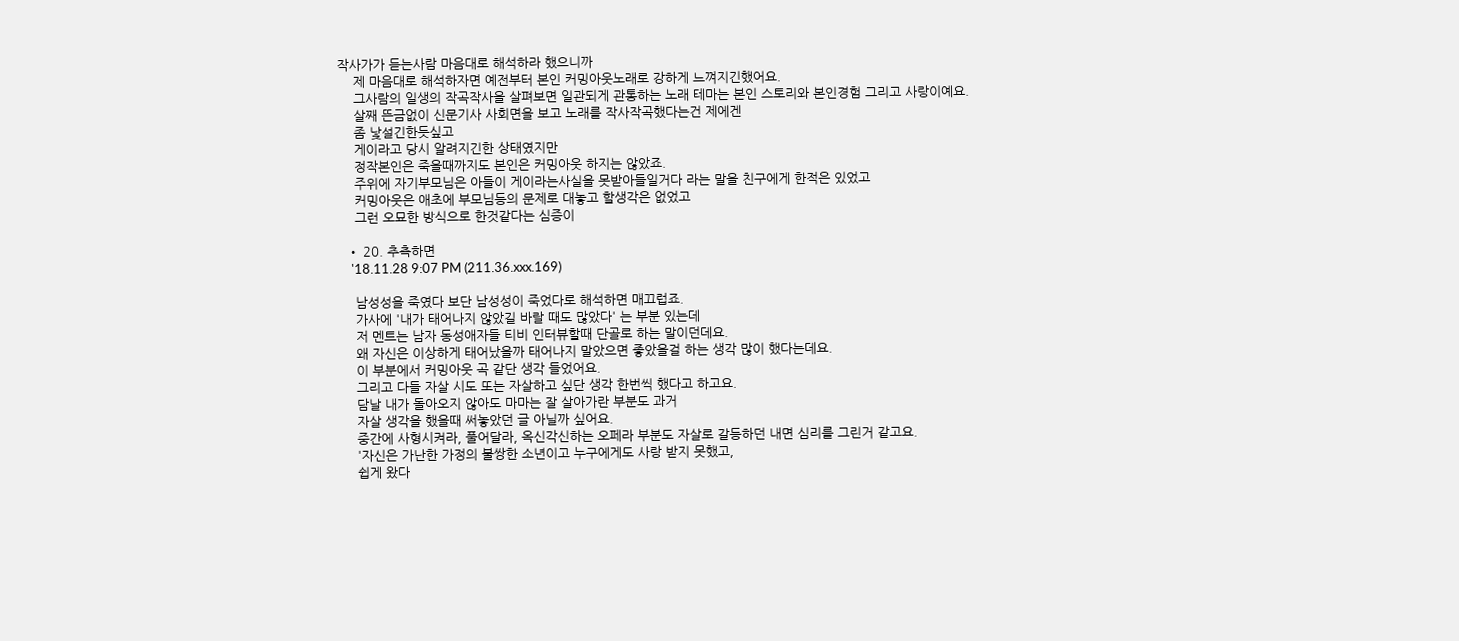작사가가 듣는사람 마음대로 해석하라 했으니까
    제 마음대로 해석하자면 예전부터 본인 커밍아웃노래로 강하게 느껴지긴했어요.
    그사람의 일생의 작곡작사을 살펴보면 일관되게 관통하는 노래 테마는 본인 스토리와 본인경험 그리고 사랑이예요.
    살째 뜬금없이 신문기사 사회면을 보고 노래를 작사작곡했다는건 제에겐
    좀 낯설긴한듯싶고
    게이라고 당시 알려지긴한 상태였지만
    정작본인은 죽을때까지도 본인은 커밍아웃 하지는 않았죠.
    주위에 자기부모님은 아들이 게이라는사실을 못받아들일거다 라는 말을 친구에게 한적은 있었고
    커밍아웃은 애초에 부모님등의 문제로 대놓고 할생각은 없었고
    그런 오묘한 방식으로 한것같다는 심증이

  • 20. 추측하면
    '18.11.28 9:07 PM (211.36.xxx.169)

    남성성을 죽였다 보단 남성성이 죽었다로 해석하면 매끄럽죠.
    가사에 '내가 태어나지 않았길 바랄 때도 많았다' 는 부분 있는데
    저 멘트는 남자 동성애자들 티비 인터뷰할때 단골로 하는 말이던데요.
    왜 자신은 이상하게 태어났을까 태어나지 말았으면 좋았을걸 하는 생각 많이 했다는데요.
    이 부분에서 커밍아웃 곡 같단 생각 들었어요.
    그리고 다들 자살 시도 또는 자살하고 싶단 생각 한번씩 했다고 하고요.
    담날 내가 돌아오지 않아도 마마는 잘 살아가란 부분도 과거
    자살 생각을 했을때 써놓았던 글 아닐까 싶어요.
    중간에 사형시켜라, 풀어달라, 옥신각신하는 오페라 부분도 자살로 갈등하던 내면 심리를 그린거 같고요.
    '자신은 가난한 가정의 불쌍한 소년이고 누구에게도 사랑 받지 못했고,
    쉽게 왔다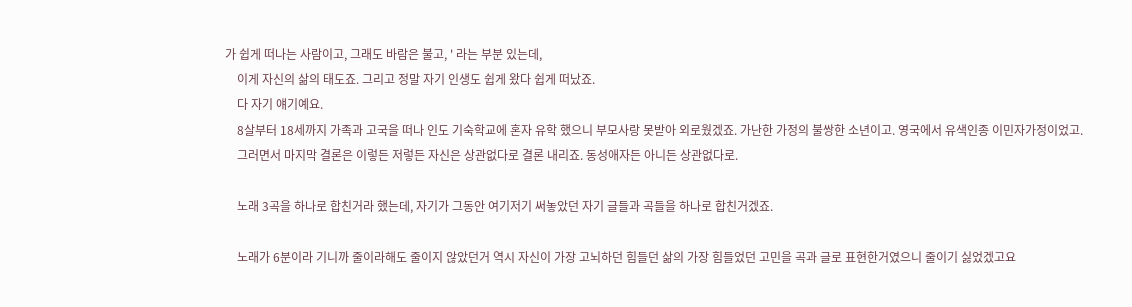가 쉽게 떠나는 사람이고, 그래도 바람은 불고, ' 라는 부분 있는데,
    이게 자신의 삶의 태도죠. 그리고 정말 자기 인생도 쉽게 왔다 쉽게 떠났죠.
    다 자기 얘기예요.
    8살부터 18세까지 가족과 고국을 떠나 인도 기숙학교에 혼자 유학 했으니 부모사랑 못받아 외로웠겠죠. 가난한 가정의 불쌍한 소년이고. 영국에서 유색인종 이민자가정이었고.
    그러면서 마지막 결론은 이렇든 저렇든 자신은 상관없다로 결론 내리죠. 동성애자든 아니든 상관없다로.

    노래 3곡을 하나로 합친거라 했는데, 자기가 그동안 여기저기 써놓았던 자기 글들과 곡들을 하나로 합친거겠죠.

    노래가 6분이라 기니까 줄이라해도 줄이지 않았던거 역시 자신이 가장 고뇌하던 힘들던 삶의 가장 힘들었던 고민을 곡과 글로 표현한거였으니 줄이기 싫었겠고요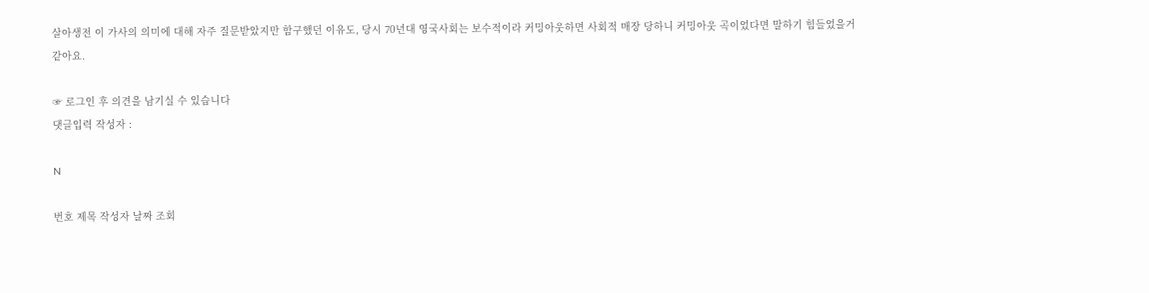살아생전 이 가사의 의미에 대해 자주 질문받았지만 함구했던 이유도, 당시 70년대 영국사회는 보수적이라 커밍아웃하면 사회적 매장 당하니 커밍아웃 곡이었다면 말하기 힘들었을거 같아요.

☞ 로그인 후 의견을 남기실 수 있습니다
댓글입력 작성자 :

N

번호 제목 작성자 날짜 조회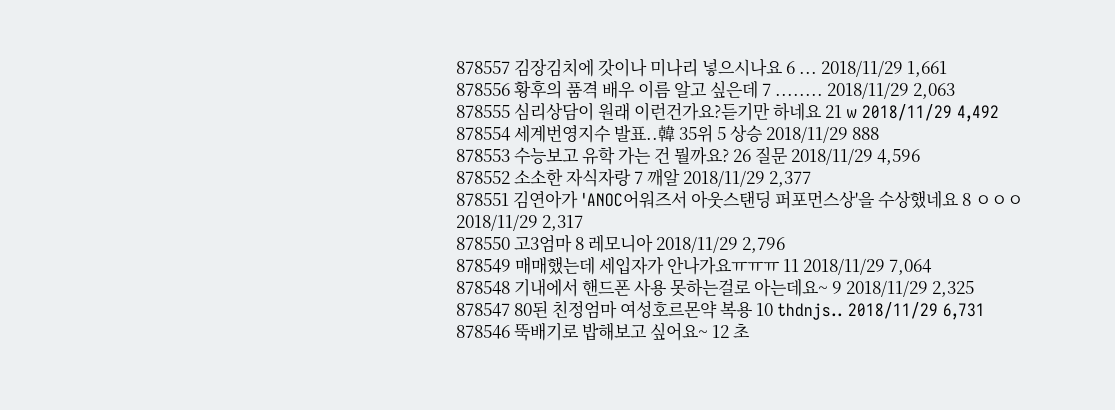878557 김장김치에 갓이나 미나리 넣으시나요 6 ... 2018/11/29 1,661
878556 황후의 품격 배우 이름 알고 싶은데 7 ........ 2018/11/29 2,063
878555 심리상담이 원래 이런건가요?듣기만 하네요 21 w 2018/11/29 4,492
878554 세계번영지수 발표..韓 35위 5 상승 2018/11/29 888
878553 수능보고 유학 가는 건 뭘까요? 26 질문 2018/11/29 4,596
878552 소소한 자식자랑 7 깨알 2018/11/29 2,377
878551 김연아가 'ANOC어워즈서 아웃스탠딩 퍼포먼스상'을 수상했네요 8 ㅇㅇㅇ 2018/11/29 2,317
878550 고3엄마 8 레모니아 2018/11/29 2,796
878549 매매했는데 세입자가 안나가요ㅠㅠㅠ 11 2018/11/29 7,064
878548 기내에서 핸드폰 사용 못하는걸로 아는데요~ 9 2018/11/29 2,325
878547 80된 친정엄마 여성호르몬약 복용 10 thdnjs.. 2018/11/29 6,731
878546 뚝배기로 밥해보고 싶어요~ 12 초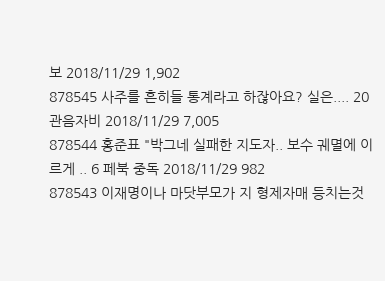보 2018/11/29 1,902
878545 사주를 흔히들 통계라고 하잖아요? 실은.... 20 관음자비 2018/11/29 7,005
878544 홍준표 "박그네 실패한 지도자.. 보수 궤멸에 이르게 .. 6 페북 중독 2018/11/29 982
878543 이재명이나 마닷부모가 지 형제자매 등치는것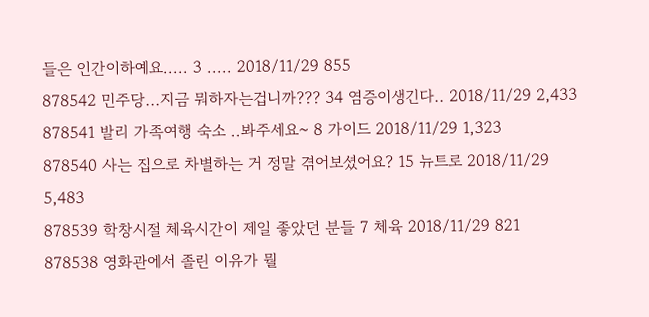들은 인간이하예요..... 3 ..... 2018/11/29 855
878542 민주당...지금 뭐하자는겁니까??? 34 염증이생긴다.. 2018/11/29 2,433
878541 발리 가족여행 숙소 ..봐주세요~ 8 가이드 2018/11/29 1,323
878540 사는 집으로 차별하는 거 정말 겪어보셨어요? 15 뉴트로 2018/11/29 5,483
878539 학창시절 체육시간이 제일 좋았던 분들 7 체육 2018/11/29 821
878538 영화관에서 졸린 이유가 뭘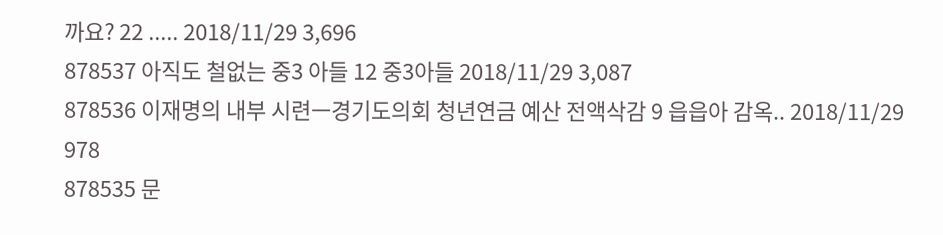까요? 22 ..... 2018/11/29 3,696
878537 아직도 철없는 중3 아들 12 중3아들 2018/11/29 3,087
878536 이재명의 내부 시련ㅡ경기도의회 청년연금 예산 전액삭감 9 읍읍아 감옥.. 2018/11/29 978
878535 문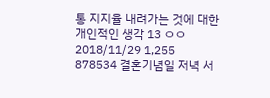통 지지율 내려가는 것에 대한 개인적인 생각 13 ㅇㅇ 2018/11/29 1,255
878534 결혼기념일 저녁 서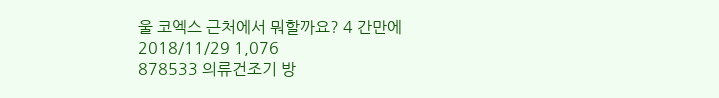울 코엑스 근처에서 뭐할까요? 4 간만에 2018/11/29 1,076
878533 의류건조기 방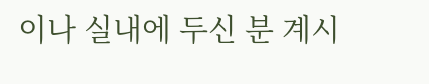이나 실내에 두신 분 계시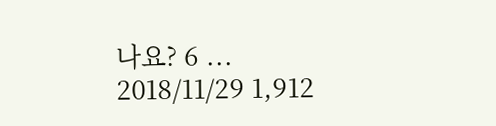나요? 6 ... 2018/11/29 1,912